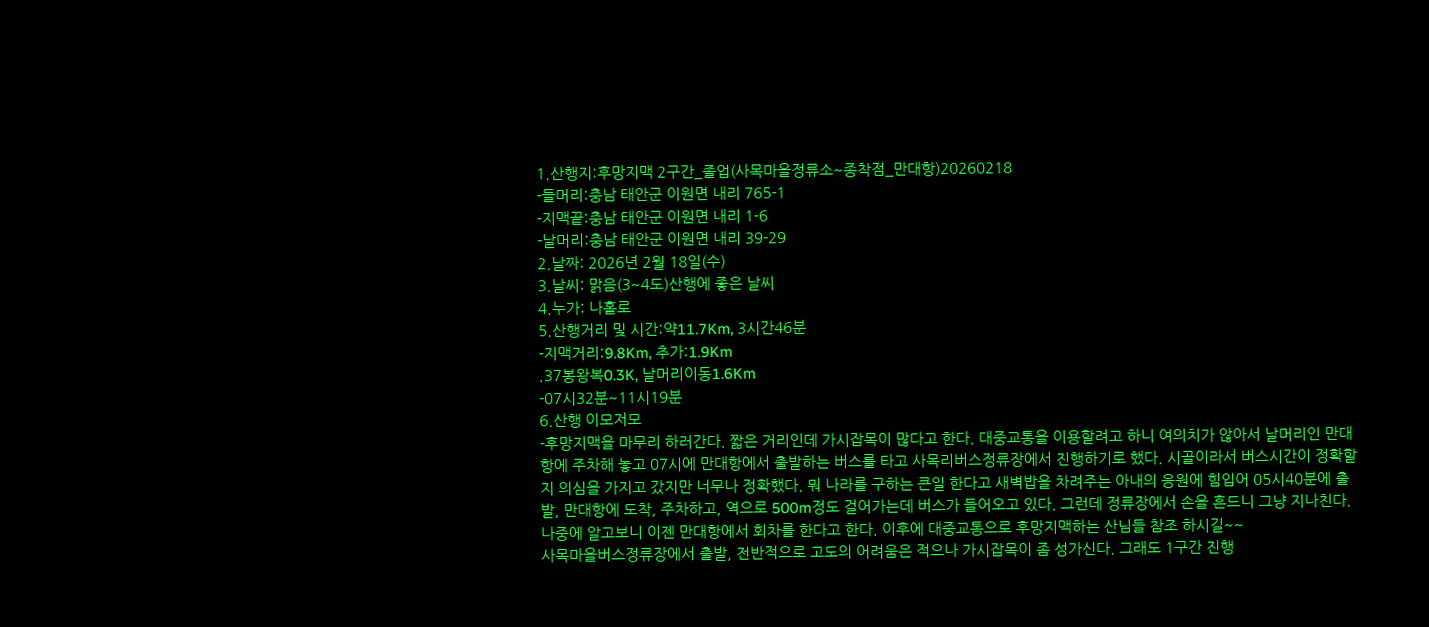1.산행지:후망지맥 2구간_졸업(사목마을정류소~종착점_만대항)20260218
-들머리:충남 태안군 이원면 내리 765-1
-지맥끝:충남 태안군 이원면 내리 1-6
-날머리:충남 태안군 이원면 내리 39-29
2.날짜: 2026년 2월 18일(수)
3.날씨: 맑음(3~4도)산행에 좋은 날씨
4.누가: 나홀로
5.산행거리 및 시간:약11.7Km, 3시간46분
-지맥거리:9.8Km, 추가:1.9Km
.37봉왕복0.3K, 날머리이동1.6Km
-07시32분~11시19분
6.산행 이모저모
-후망지맥을 마무리 하러간다. 짧은 거리인데 가시잡목이 많다고 한다. 대중교통을 이용할려고 하니 여의치가 않아서 날머리인 만대항에 주차해 놓고 07시에 만대항에서 출발하는 버스를 타고 사목리버스정류장에서 진행하기로 했다. 시골이라서 버스시간이 정확할지 의심을 가지고 갔지만 너무나 정확했다. 뭐 나라를 구하는 큰일 한다고 새벽밥을 차려주는 아내의 응원에 힘입어 05시40분에 출발, 만대항에 도착, 주차하고, 역으로 500m정도 걸어가는데 버스가 들어오고 있다. 그런데 정류장에서 손을 흔드니 그냥 지나친다. 나중에 알고보니 이젠 만대항에서 회차를 한다고 한다. 이후에 대중교통으로 후망지맥하는 산님들 참조 하시길~~
사목마을버스정류장에서 출발, 전반적으로 고도의 어려움은 적으나 가시잡목이 좀 성가신다. 그래도 1구간 진행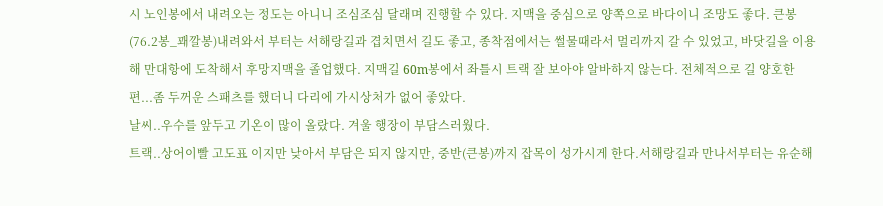시 노인봉에서 내려오는 정도는 아니니 조심조심 달래며 진행할 수 있다. 지맥을 중심으로 양쪽으로 바다이니 조망도 좋다. 큰봉(76.2봉_꽤깔봉)내려와서 부터는 서해랑길과 겹치면서 길도 좋고, 종착점에서는 썰물때라서 멀리까지 갈 수 있었고, 바닷길을 이용해 만대항에 도착해서 후망지맥을 졸업했다. 지맥길 60m봉에서 좌틀시 트랙 잘 보아야 알바하지 않는다. 전체적으로 길 양호한편...좀 두꺼운 스패츠를 했더니 다리에 가시상처가 없어 좋았다.
날씨..우수를 앞두고 기온이 많이 올랐다. 겨울 행장이 부담스러웠다.
트랙..상어이빨 고도표 이지만 낮아서 부담은 되지 않지만, 중반(큰봉)까지 잡목이 성가시게 한다.서해랑길과 만나서부터는 유순해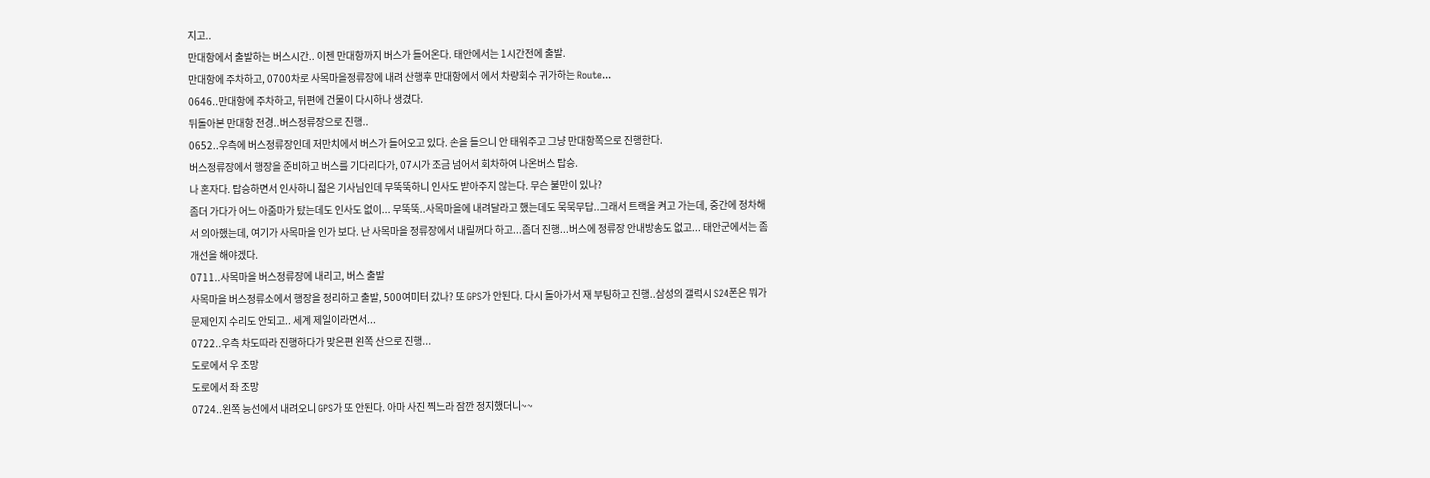지고..
만대항에서 출발하는 버스시간.. 이젠 만대항까지 버스가 들어온다. 태안에서는 1시간전에 출발.
만대항에 주차하고, 0700차로 사목마을정류장에 내려 산행후 만대항에서 에서 차량회수 귀가하는 Route...
0646..만대항에 주차하고, 뒤편에 건물이 다시하나 생겼다.
뒤돌아본 만대항 전경..버스정류장으로 진행..
0652..우측에 버스정류장인데 저만치에서 버스가 들어오고 있다. 손을 들으니 안 태워주고 그냥 만대항쪽으로 진행한다.
버스정류장에서 행장을 준비하고 버스를 기다리다가, 07시가 조금 넘어서 회차하여 나온버스 탑승.
나 혼자다. 탑승하면서 인사하니 젋은 기사님인데 무뚝뚝하니 인사도 받아주지 않는다. 무슨 불만이 있나?
좀더 가다가 어느 아줌마가 탔는데도 인사도 없이... 무뚝뚝..사목마을에 내려달라고 했는데도 묵묵무답..그래서 트랙을 켜고 가는데, 중간에 정차해서 의아했는데, 여기가 사목마을 인가 보다. 난 사목마을 정류장에서 내릴꺼다 하고...좀더 진행...버스에 정류장 안내방송도 없고... 태안군에서는 좀 개선을 해야겠다.
0711..사목마을 버스정류장에 내리고, 버스 출발
사목마을 버스정류소에서 행장을 정리하고 출발, 500여미터 갔나? 또 GPS가 안된다. 다시 돌아가서 재 부팅하고 진행..삼성의 갤럭시 S24폰은 뭐가 문제인지 수리도 안되고.. 세계 제일이라면서...
0722..우측 차도따라 진행하다가 맞은편 왼쪽 산으로 진행...
도로에서 우 조망
도로에서 좌 조망
0724..왼쪽 능선에서 내려오니 GPS가 또 안된다. 아마 사진 찍느라 잠깐 정지했더니~~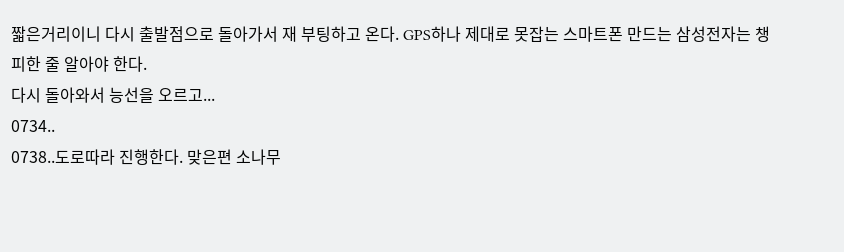짧은거리이니 다시 출발점으로 돌아가서 재 부팅하고 온다. GPS하나 제대로 못잡는 스마트폰 만드는 삼성전자는 챙피한 줄 알아야 한다.
다시 돌아와서 능선을 오르고...
0734..
0738..도로따라 진행한다. 맞은편 소나무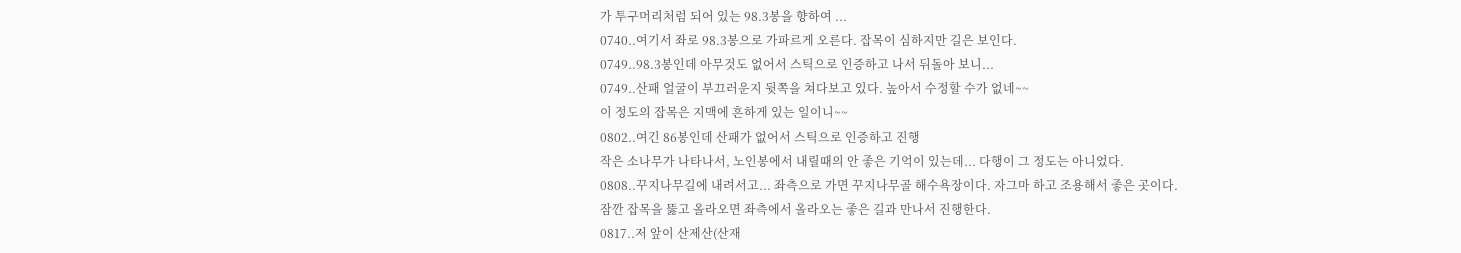가 투구머리처럼 되어 있는 98.3봉을 향하여 ...
0740..여기서 좌로 98.3봉으로 가파르게 오른다. 잡목이 심하지만 길은 보인다.
0749..98.3봉인데 아무것도 없어서 스틱으로 인증하고 나서 뒤돌아 보니...
0749..산패 얼굴이 부끄러운지 뒷쪽을 쳐다보고 있다. 높아서 수정할 수가 없네~~
이 정도의 잡목은 지맥에 흔하게 있는 일이니~~
0802..여긴 86봉인데 산패가 없어서 스틱으로 인증하고 진행
작은 소나무가 나타나서, 노인봉에서 내릴때의 안 좋은 기억이 있는데... 다행이 그 정도는 아니었다.
0808..꾸지나무길에 내려서고... 좌측으로 가면 꾸지나무골 해수욕장이다. 자그마 하고 조용해서 좋은 곳이다.
잠깐 잡목을 뚫고 올라오면 좌측에서 올라오는 좋은 길과 만나서 진행한다.
0817..저 앞이 산제산(산재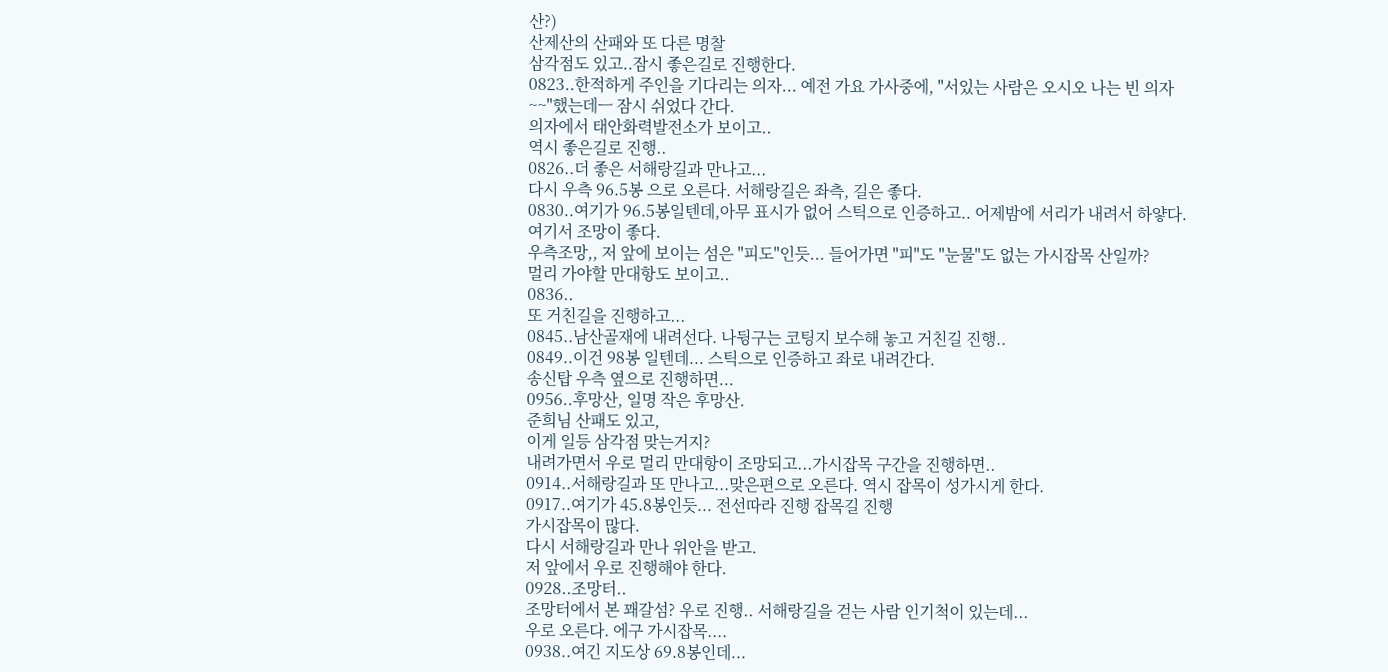산?)
산제산의 산패와 또 다른 명찰
삼각점도 있고..잠시 좋은길로 진행한다.
0823..한적하게 주인을 기다리는 의자... 예전 가요 가사중에, "서있는 사람은 오시오 나는 빈 의자~~"했는데ㅡ 잠시 쉬었다 간다.
의자에서 태안화력발전소가 보이고..
역시 좋은길로 진행..
0826..더 좋은 서해랑길과 만나고...
다시 우측 96.5봉 으로 오른다. 서해랑길은 좌측, 길은 좋다.
0830..여기가 96.5봉일텐데,아무 표시가 없어 스틱으로 인증하고.. 어제밤에 서리가 내려서 하얗다. 여기서 조망이 좋다.
우측조망,, 저 앞에 보이는 섬은 "피도"인듯... 들어가면 "피"도 "눈물"도 없는 가시잡목 산일까?
멀리 가야할 만대항도 보이고..
0836..
또 거친길을 진행하고...
0845..남산골재에 내려선다. 나뒹구는 코팅지 보수해 놓고 거친길 진행..
0849..이건 98봉 일텐데... 스틱으로 인증하고 좌로 내려간다.
송신탑 우측 옆으로 진행하면...
0956..후망산, 일명 작은 후망산.
준희님 산패도 있고,
이게 일등 삼각점 맞는거지?
내려가면서 우로 멀리 만대항이 조망되고...가시잡목 구간을 진행하면..
0914..서해랑길과 또 만나고...맞은편으로 오른다. 역시 잡목이 성가시게 한다.
0917..여기가 45.8봉인듯... 전선따라 진행 잡목길 진행
가시잡목이 많다.
다시 서해랑길과 만나 위안을 받고.
저 앞에서 우로 진행해야 한다.
0928..조망터..
조망터에서 본 꽤갈섬? 우로 진행.. 서해랑길을 걷는 사람 인기척이 있는데...
우로 오른다. 에구 가시잡목....
0938..여긴 지도상 69.8봉인데...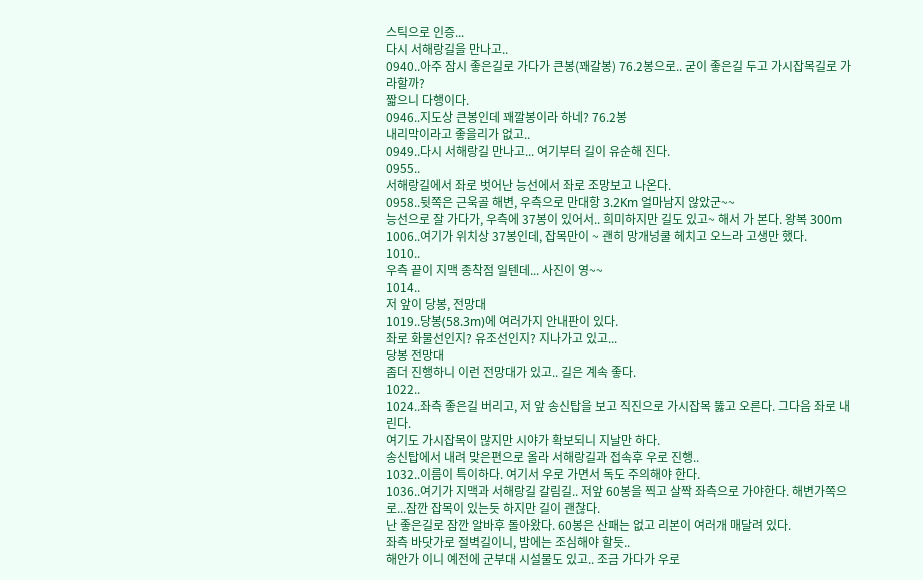스틱으로 인증...
다시 서해랑길을 만나고..
0940..아주 잠시 좋은길로 가다가 큰봉(꽤갈봉) 76.2봉으로.. 굳이 좋은길 두고 가시잡목길로 가라할까?
짧으니 다행이다.
0946..지도상 큰봉인데 꽤깔봉이라 하네? 76.2봉
내리막이라고 좋을리가 없고..
0949..다시 서해랑길 만나고... 여기부터 길이 유순해 진다.
0955..
서해랑길에서 좌로 벗어난 능선에서 좌로 조망보고 나온다.
0958..뒷쪽은 근욱골 해변, 우측으로 만대항 3.2Km 얼마남지 않았군~~
능선으로 잘 가다가, 우측에 37봉이 있어서.. 희미하지만 길도 있고~ 해서 가 본다. 왕복 300m
1006..여기가 위치상 37봉인데, 잡목만이 ~ 괜히 망개넝쿨 헤치고 오느라 고생만 했다.
1010..
우측 끝이 지맥 종착점 일텐데... 사진이 영~~
1014..
저 앞이 당봉, 전망대
1019..당봉(58.3m)에 여러가지 안내판이 있다.
좌로 화물선인지? 유조선인지? 지나가고 있고...
당봉 전망대
좀더 진행하니 이런 전망대가 있고.. 길은 계속 좋다.
1022..
1024..좌측 좋은길 버리고, 저 앞 송신탑을 보고 직진으로 가시잡목 뚫고 오른다. 그다음 좌로 내린다.
여기도 가시잡목이 많지만 시야가 확보되니 지날만 하다.
송신탑에서 내려 맞은편으로 올라 서해랑길과 접속후 우로 진행..
1032..이름이 특이하다. 여기서 우로 가면서 독도 주의해야 한다.
1036..여기가 지맥과 서해랑길 갈림길.. 저앞 60봉을 찍고 살짝 좌측으로 가야한다. 해변가쪽으로...잠깐 잡목이 있는듯 하지만 길이 괜찮다.
난 좋은길로 잠깐 알바후 돌아왔다. 60봉은 산패는 없고 리본이 여러개 매달려 있다.
좌측 바닷가로 절벽길이니, 밤에는 조심해야 할듯..
해안가 이니 예전에 군부대 시설물도 있고.. 조금 가다가 우로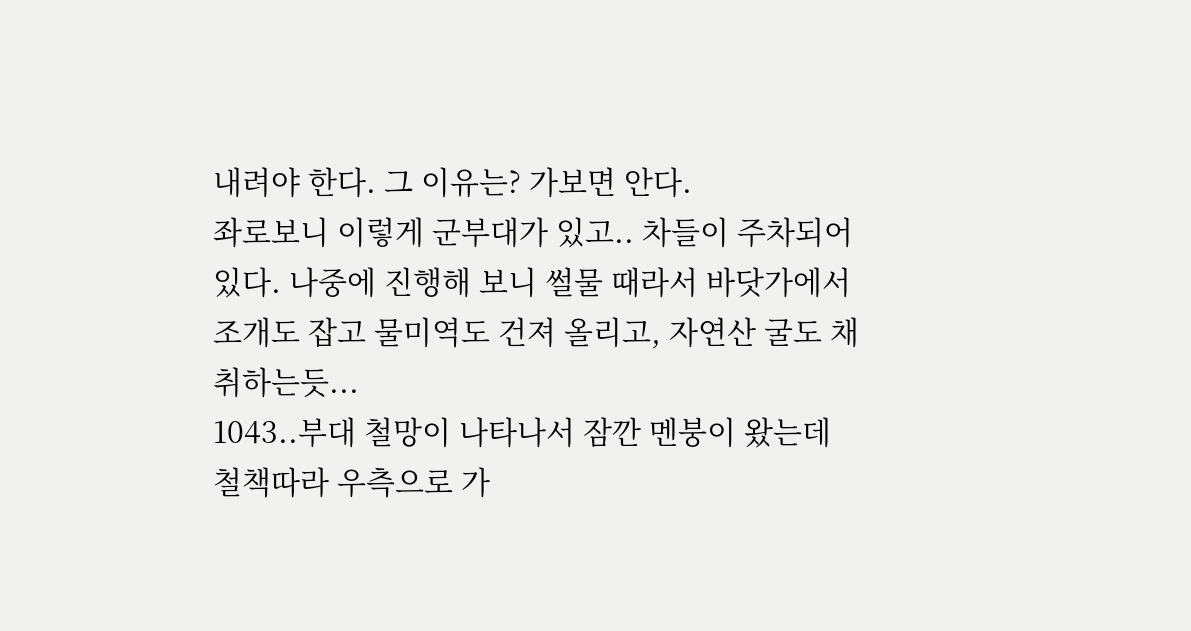내려야 한다. 그 이유는? 가보면 안다.
좌로보니 이렇게 군부대가 있고.. 차들이 주차되어 있다. 나중에 진행해 보니 썰물 때라서 바닷가에서 조개도 잡고 물미역도 건져 올리고, 자연산 굴도 채취하는듯...
1043..부대 철망이 나타나서 잠깐 멘붕이 왔는데 철책따라 우측으로 가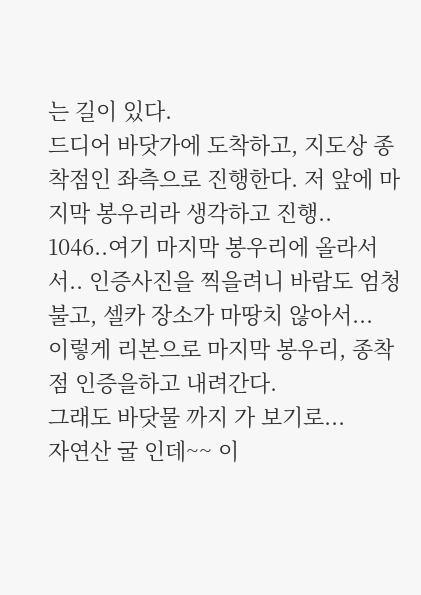는 길이 있다.
드디어 바닷가에 도착하고, 지도상 종착점인 좌측으로 진행한다. 저 앞에 마지막 봉우리라 생각하고 진행..
1046..여기 마지막 봉우리에 올라서서.. 인증사진을 찍을려니 바람도 엄청 불고, 셀카 장소가 마땅치 않아서...
이렇게 리본으로 마지막 봉우리, 종착점 인증을하고 내려간다.
그래도 바닷물 까지 가 보기로...
자연산 굴 인데~~ 이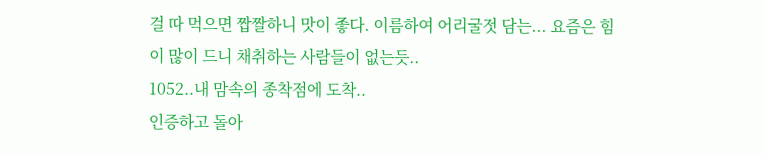걸 따 먹으면 짭짤하니 맛이 좋다. 이름하여 어리굴젓 담는... 요즘은 힘이 많이 드니 채취하는 사람들이 없는듯..
1052..내 맘속의 종착점에 도착..
인증하고 돌아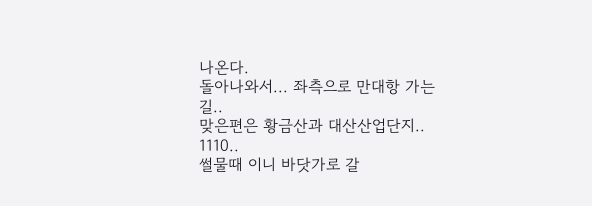나온다.
돌아나와서... 좌측으로 만대항 가는길..
맞은편은 황금산과 대산산업단지..
1110..
썰물때 이니 바닷가로 갈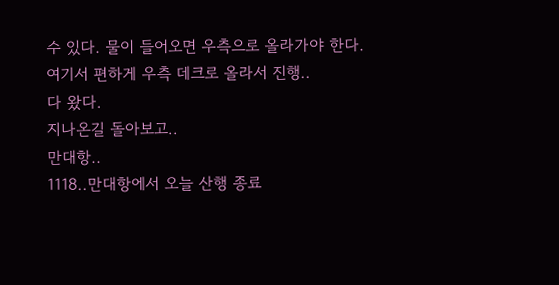수 있다. 물이 들어오면 우측으로 올라가야 한다.
여기서 편하게 우측 데크로 올라서 진행..
다 왔다.
지나온길 돌아보고..
만대항..
1118..만대항에서 오늘 산행 종료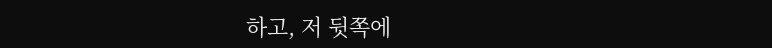하고, 저 뒷쪽에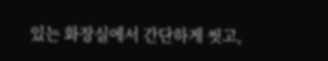있는 화장실에서 간단하게 씻고,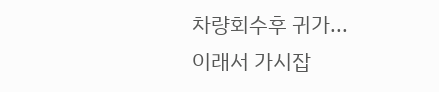차량회수후 귀가...
이래서 가시잡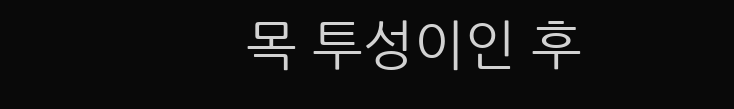목 투성이인 후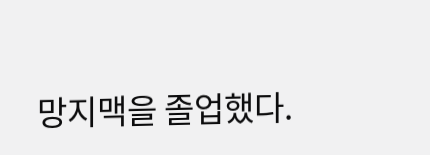망지맥을 졸업했다.